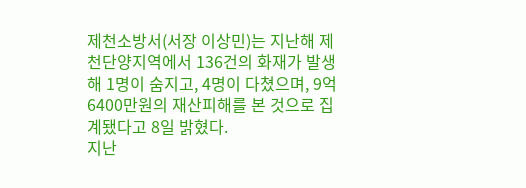제천소방서(서장 이상민)는 지난해 제천단양지역에서 136건의 화재가 발생해 1명이 숨지고, 4명이 다쳤으며, 9억6400만원의 재산피해를 본 것으로 집계됐다고 8일 밝혔다.
지난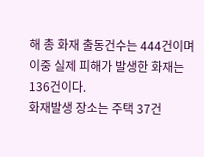해 총 화재 출동건수는 444건이며 이중 실제 피해가 발생한 화재는 136건이다.
화재발생 장소는 주택 37건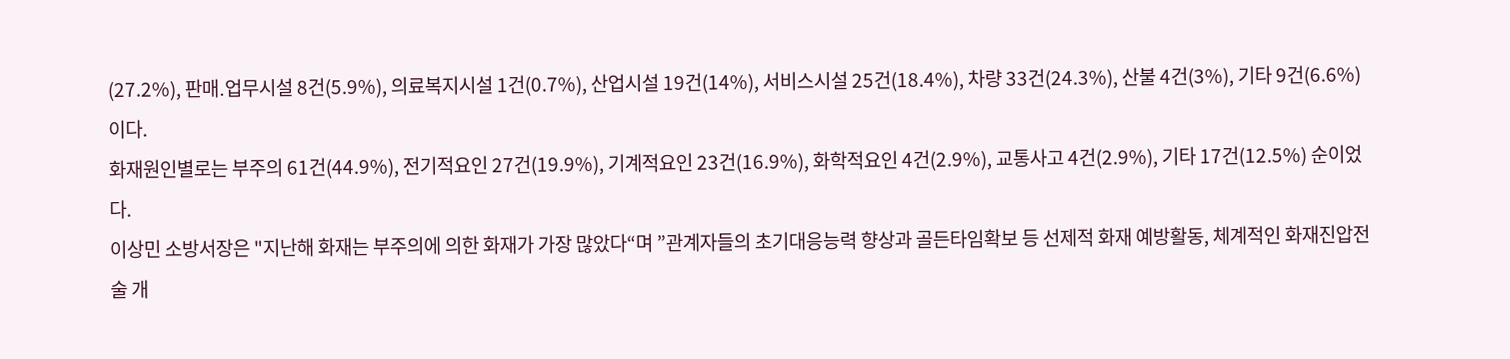(27.2%), 판매․업무시설 8건(5.9%), 의료복지시설 1건(0.7%), 산업시설 19건(14%), 서비스시설 25건(18.4%), 차량 33건(24.3%), 산불 4건(3%), 기타 9건(6.6%)이다.
화재원인별로는 부주의 61건(44.9%), 전기적요인 27건(19.9%), 기계적요인 23건(16.9%), 화학적요인 4건(2.9%), 교통사고 4건(2.9%), 기타 17건(12.5%) 순이었다.
이상민 소방서장은 "지난해 화재는 부주의에 의한 화재가 가장 많았다“며 ”관계자들의 초기대응능력 향상과 골든타임확보 등 선제적 화재 예방활동, 체계적인 화재진압전술 개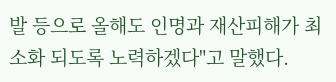발 등으로 올해도 인명과 재산피해가 최소화 되도록 노력하겠다"고 말했다.